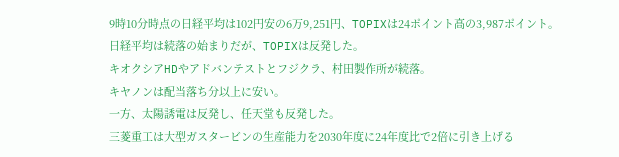9時10分時点の日経平均は102円安の6万9,251円、TOPIXは24ポイント高の3,987ポイント。
日経平均は続落の始まりだが、TOPIXは反発した。
キオクシアHDやアドバンテストとフジクラ、村田製作所が続落。
キヤノンは配当落ち分以上に安い。
一方、太陽誘電は反発し、任天堂も反発した。
三菱重工は大型ガスタービンの生産能力を2030年度に24年度比で2倍に引き上げる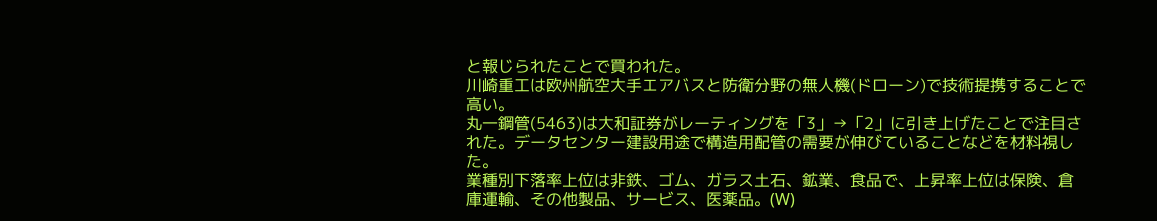と報じられたことで買われた。
川崎重工は欧州航空大手エアバスと防衛分野の無人機(ドローン)で技術提携することで高い。
丸一鋼管(5463)は大和証券がレーティングを「3」→「2」に引き上げたことで注目された。データセンター建設用途で構造用配管の需要が伸びていることなどを材料視した。
業種別下落率上位は非鉄、ゴム、ガラス土石、鉱業、食品で、上昇率上位は保険、倉庫運輸、その他製品、サービス、医薬品。(W)